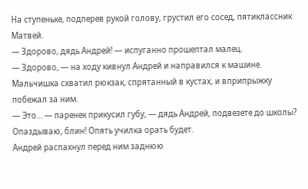На ступеньке, подперев рукой голову, грустил его сосед, пятиклассник Матвей.
— Здорово, дядь Андрей! — испуганно прошептал малец.
— Здорово, — на ходу кивнул Андрей и направился к машине.
Мальчишка схватил рюкзак, спрятанный в кустах, и вприпрыжку побежал за ним.
— Это… — паренек прикусил губу, — дядь Андрей, подвезете до школы? Опаздываю, блин! Опять училка орать будет.
Андрей распахнул перед ним заднюю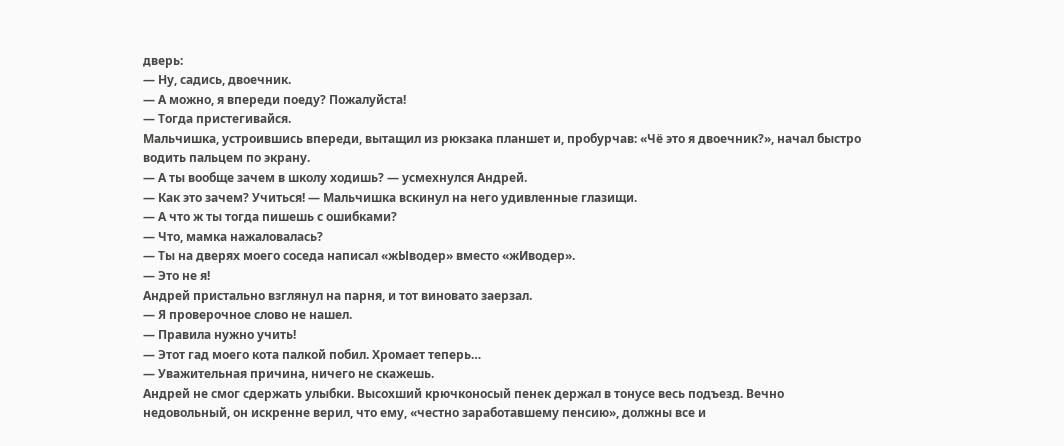дверь:
— Ну, садись, двоечник.
— А можно, я впереди поеду? Пожалуйста!
— Тогда пристегивайся.
Мальчишка, устроившись впереди, вытащил из рюкзака планшет и, пробурчав: «Чё это я двоечник?», начал быстро водить пальцем по экрану.
— А ты вообще зачем в школу ходишь? — усмехнулся Андрей.
— Как это зачем? Учиться! — Мальчишка вскинул на него удивленные глазищи.
— А что ж ты тогда пишешь с ошибками?
— Что, мамка нажаловалась?
— Ты на дверях моего соседа написал «жЫводер» вместо «жИводер».
— Это не я!
Андрей пристально взглянул на парня, и тот виновато заерзал.
— Я проверочное слово не нашел.
— Правила нужно учить!
— Этот гад моего кота палкой побил. Хромает теперь…
— Уважительная причина, ничего не скажешь.
Андрей не смог сдержать улыбки. Высохший крючконосый пенек держал в тонусе весь подъезд. Вечно недовольный, он искренне верил, что ему, «честно заработавшему пенсию», должны все и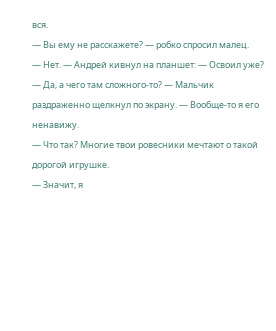вся.
— Вы ему не расскажете? — робко спросил малец.
— Нет. — Андрей кивнул на планшет: — Освоил уже?
— Да, а чего там сложного-то? — Мальчик раздраженно щелкнул по экрану. — Вообще-то я его ненавижу.
— Что так? Многие твои ровесники мечтают о такой дорогой игрушке.
— Значит, я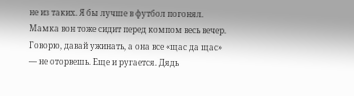не из таких. Я бы лучше в футбол погонял. Мамка вон тоже сидит перед компом весь вечер. Говорю, давай ужинать, а она все «щас да щас» — не оторвешь. Еще и ругается. Дядь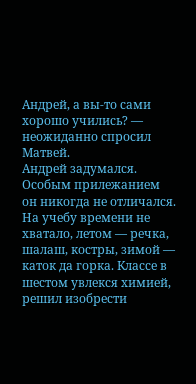Андрей, а вы-то сами хорошо учились? — неожиданно спросил Матвей.
Андрей задумался. Особым прилежанием он никогда не отличался. На учебу времени не хватало, летом — речка, шалаш, костры, зимой — каток да горка. Классе в шестом увлекся химией, решил изобрести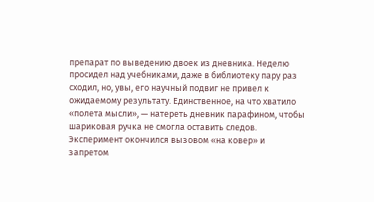препарат по выведению двоек из дневника. Неделю просидел над учебниками, даже в библиотеку пару раз сходил, но, увы, его научный подвиг не привел к ожидаемому результату. Единственное, на что хватило «полета мысли», — натереть дневник парафином, чтобы шариковая ручка не смогла оставить следов. Эксперимент окончился вызовом «на ковер» и запретом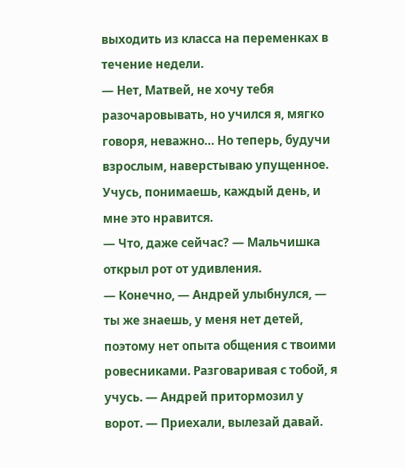выходить из класса на переменках в течение недели.
— Нет, Матвей, не хочу тебя разочаровывать, но учился я, мягко говоря, неважно… Но теперь, будучи взрослым, наверстываю упущенное. Учусь, понимаешь, каждый день, и мне это нравится.
— Что, даже сейчас? — Мальчишка открыл рот от удивления.
— Конечно, — Андрей улыбнулся, — ты же знаешь, у меня нет детей, поэтому нет опыта общения с твоими ровесниками. Разговаривая с тобой, я учусь. — Андрей притормозил у ворот. — Приехали, вылезай давай.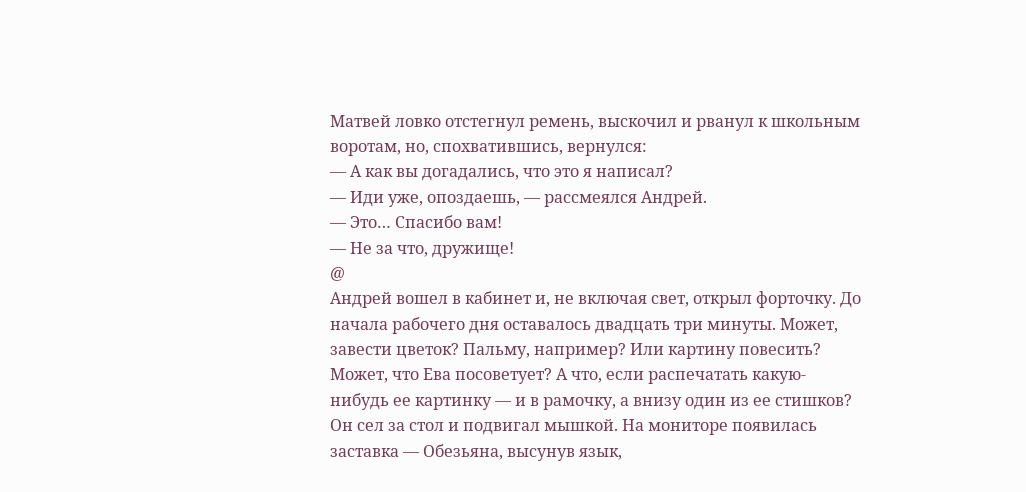Матвей ловко отстегнул ремень, выскочил и рванул к школьным воротам, но, спохватившись, вернулся:
— А как вы догадались, что это я написал?
— Иди уже, опоздаешь, — рассмеялся Андрей.
— Это… Спасибо вам!
— Не за что, дружище!
@
Андрей вошел в кабинет и, не включая свет, открыл форточку. До начала рабочего дня оставалось двадцать три минуты. Может, завести цветок? Пальму, например? Или картину повесить? Может, что Ева посоветует? А что, если распечатать какую-нибудь ее картинку — и в рамочку, а внизу один из ее стишков?
Он сел за стол и подвигал мышкой. На мониторе появилась заставка — Обезьяна, высунув язык,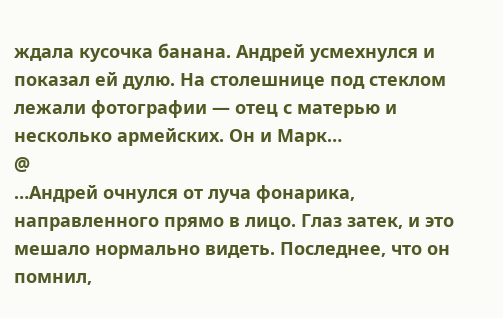ждала кусочка банана. Андрей усмехнулся и показал ей дулю. На столешнице под стеклом лежали фотографии — отец с матерью и несколько армейских. Он и Марк…
@
…Андрей очнулся от луча фонарика, направленного прямо в лицо. Глаз затек, и это мешало нормально видеть. Последнее, что он помнил,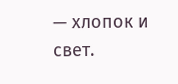— хлопок и свет.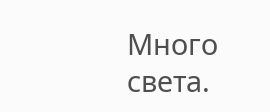Много света.